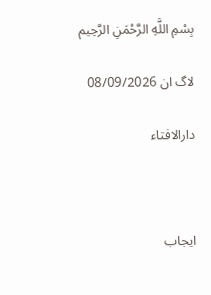بِسْمِ اللَّهِ الرَّحْمَنِ الرَّحِيم

لاگ ان 08/09/2026

دارالافتاء



ایجاب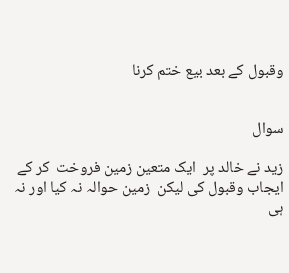وقبول کے بعد بیع ختم کرنا


سوال

زید نے خالد پر  ایک متعین زمین فروخت  کر کے ایجاب وقبول کی لیکن  زمین حوالہ نہ کیا اور نہ ہی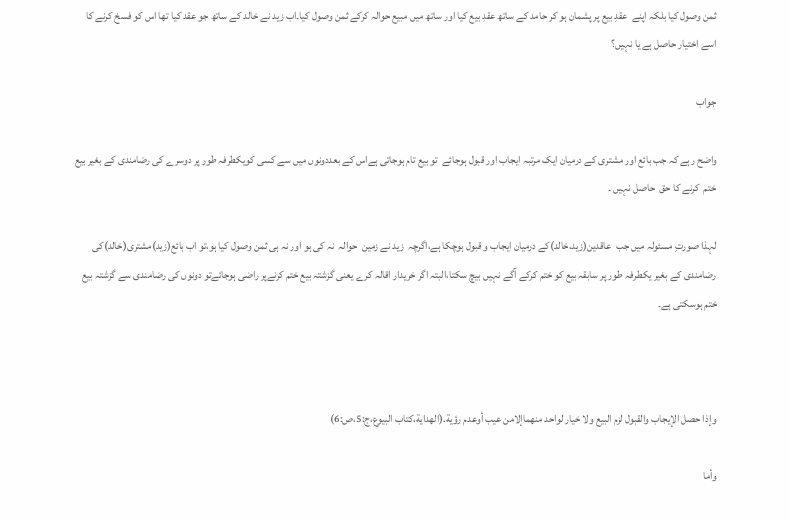ثمن وصول کیا بلکہ اپنے  عقدِ بیع پر پشمان ہو کر حامد کے ساتھ عقدِ بیع کیا اور ساتھ میں مبیع حوالہ کرکے ثمن وصول کیا۔اب زید نے خالد کے ساتھ جو عقد کیا تھا اس کو فسخ کرنے کا اسے اختیار حاصل ہے یا نہیں؟

جواب

واضح رہے کہ جب بائع اور مشتری کے درمیان ایک مرتبہ ایجاب اور قبول ہوجائے  تو بیع تام ہوجاتی ہےاس کے بعددونوں میں سے کسی کویکطرفہ طور پر دوسرے کی رضامندی کے بغیر بیع ختم  کرنے کا حق  حاصل نہیں ۔

لہذا صورتِ مسئولہ میں جب  عاقدین(زید،خالد)کے درمیان ایجاب و قبول ہوچکا ہے،اگرچہ  زید نے زمین  حوالہ  نہ کی ہو اور نہ ہی ثمن وصول کیا ہو،تو اب بائع(زید)مشتری(خالد)کی رضامندی کے بغیر یکطرفہ طور پر سابقہ بیع کو ختم کرکے آگے نہیں بیچ سکتا،البتہ اگر خریدار اقالہ کرے یعنی گزشتہ بیع ختم کرنےپر راضی ہوجائےتو دونوں کی رضامندی سے گزشتہ بیع ختم ہوسکتی ہے۔



وإذا حصل الإيجاب والقبول لزم البيع ولا خيار لواحد منهماإلامن عيب أوعدم رؤية.(الهداية،کتاب البیوع،ج:5،ص:6)

وأما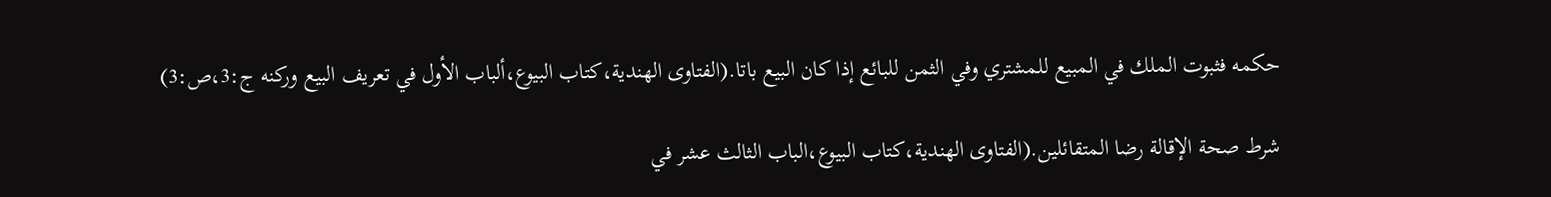حكمه فثبوت الملك في المبيع للمشتري وفي الثمن للبائع إذا كان البيع باتا.(الفتاوى الهندية،كتاب البيوع،ألباب الأول في تعريف البيع وركنه ج:3،ص:3)

شرط صحة الإقالة رضا المتقائلين.(الفتاوى الهندية،کتاب البیوع،الباب الثالث عشر في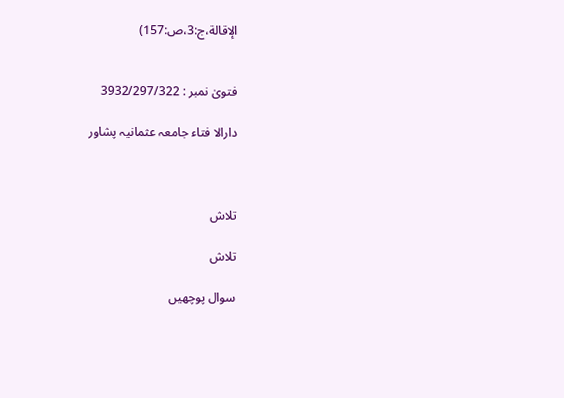الٕاقالة،ج:3،ص:157)


فتویٰ نمبر : 3932/297/322

دارالا فتاء جامعہ عثمانیہ پشاور



تلاش

تلاش

سوال پوچھیں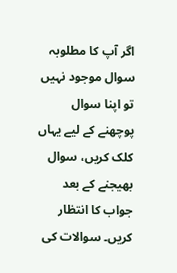اگر آپ کا مطلوبہ سوال موجود نہیں تو اپنا سوال پوچھنے کے لیے یہاں کلک کریں، سوال بھیجنے کے بعد جواب کا انتظار کریں۔ سوالات کی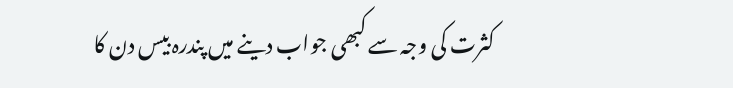کثرت کی وجہ سے کبھی جواب دینے میں پندرہ بیس دن کا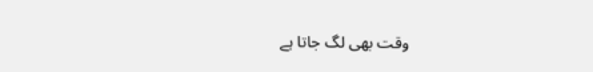وقت بھی لگ جاتا ہے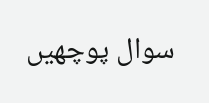سوال پوچھیں